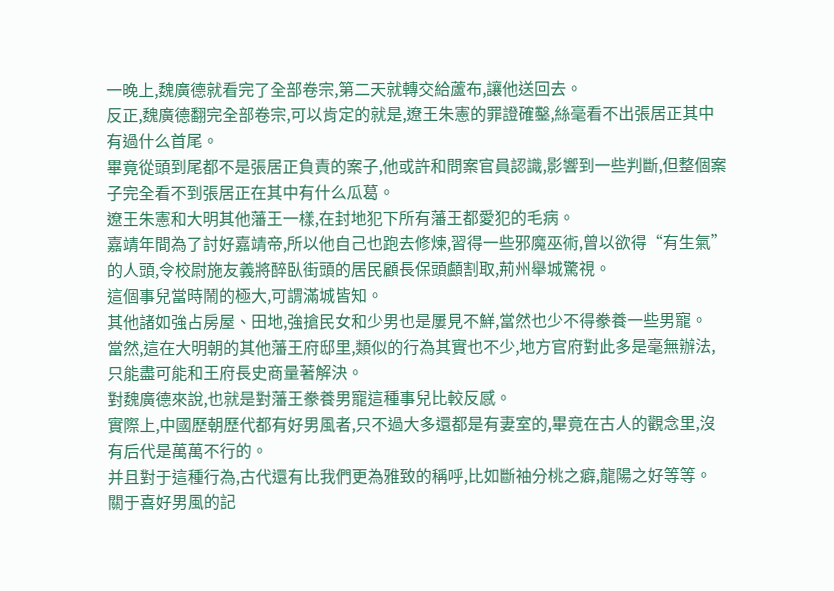一晚上,魏廣德就看完了全部卷宗,第二天就轉交給蘆布,讓他送回去。
反正,魏廣德翻完全部卷宗,可以肯定的就是,遼王朱憲的罪證確鑿,絲毫看不出張居正其中有過什么首尾。
畢竟從頭到尾都不是張居正負責的案子,他或許和問案官員認識,影響到一些判斷,但整個案子完全看不到張居正在其中有什么瓜葛。
遼王朱憲和大明其他藩王一樣,在封地犯下所有藩王都愛犯的毛病。
嘉靖年間為了討好嘉靖帝,所以他自己也跑去修煉,習得一些邪魔巫術,曾以欲得“有生氣”的人頭,令校尉施友義將醉臥街頭的居民顧長保頭顱割取,荊州舉城驚視。
這個事兒當時鬧的極大,可謂滿城皆知。
其他諸如強占房屋、田地,強搶民女和少男也是屢見不鮮,當然也少不得豢養一些男寵。
當然,這在大明朝的其他藩王府邸里,類似的行為其實也不少,地方官府對此多是毫無辦法,只能盡可能和王府長史商量著解決。
對魏廣德來說,也就是對藩王豢養男寵這種事兒比較反感。
實際上,中國歷朝歷代都有好男風者,只不過大多還都是有妻室的,畢竟在古人的觀念里,沒有后代是萬萬不行的。
并且對于這種行為,古代還有比我們更為雅致的稱呼,比如斷袖分桃之癖,龍陽之好等等。
關于喜好男風的記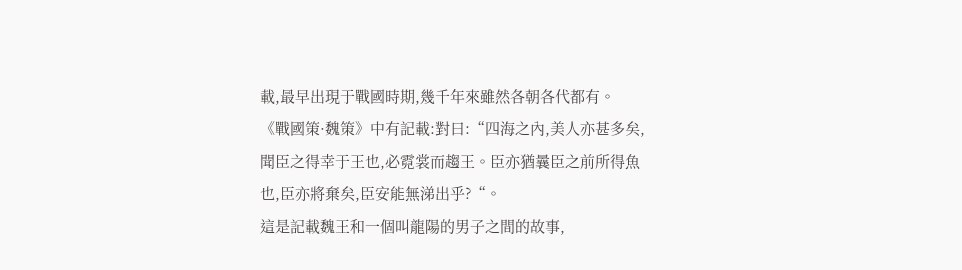載,最早出現于戰國時期,幾千年來雖然各朝各代都有。
《戰國策·魏策》中有記載:對曰:“四海之內,美人亦甚多矣,聞臣之得幸于王也,必霓裳而趨王。臣亦猶曩臣之前所得魚也,臣亦將棄矣,臣安能無涕出乎?“。
這是記載魏王和一個叫龍陽的男子之間的故事,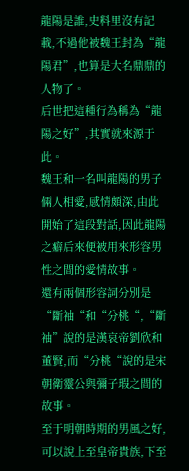龍陽是誰,史料里沒有記載,不過他被魏王封為“龍陽君”,也算是大名鼎鼎的人物了。
后世把這種行為稱為“龍陽之好”,其實就來源于此。
魏王和一名叫龍陽的男子倆人相愛,感情頗深,由此開始了這段對話,因此龍陽之癖后來便被用來形容男性之間的愛情故事。
還有兩個形容詞分別是“斷袖“和“分桃“,“斷袖”說的是漢哀帝劉欣和董賢,而“分桃“說的是宋朝衛靈公與彌子瑕之間的故事。
至于明朝時期的男風之好,可以說上至皇帝貴族,下至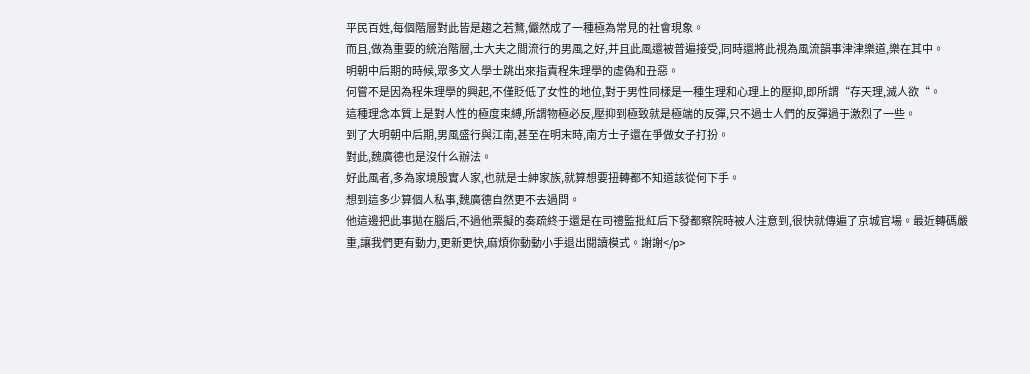平民百姓,每個階層對此皆是趨之若鶩,儼然成了一種極為常見的社會現象。
而且,做為重要的統治階層,士大夫之間流行的男風之好,并且此風還被普遍接受,同時還將此視為風流韻事津津樂道,樂在其中。
明朝中后期的時候,眾多文人學士跳出來指責程朱理學的虛偽和丑惡。
何嘗不是因為程朱理學的興起,不僅貶低了女性的地位,對于男性同樣是一種生理和心理上的壓抑,即所謂“存天理,滅人欲“。
這種理念本質上是對人性的極度束縛,所謂物極必反,壓抑到極致就是極端的反彈,只不過士人們的反彈過于激烈了一些。
到了大明朝中后期,男風盛行與江南,甚至在明末時,南方士子還在爭做女子打扮。
對此,魏廣德也是沒什么辦法。
好此風者,多為家境殷實人家,也就是士紳家族,就算想要扭轉都不知道該從何下手。
想到這多少算個人私事,魏廣德自然更不去過問。
他這邊把此事拋在腦后,不過他票擬的奏疏終于還是在司禮監批紅后下發都察院時被人注意到,很快就傳遍了京城官場。最近轉碼嚴重,讓我們更有動力,更新更快,麻煩你動動小手退出閱讀模式。謝謝</p>